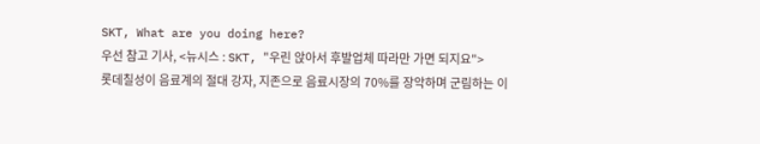SKT, What are you doing here?
우선 참고 기사, <뉴시스 : SKT, "우린 앉아서 후발업체 따라만 가면 되지요">
롯데칠성이 음료계의 절대 강자, 지존으로 음료시장의 70%를 장악하며 군림하는 이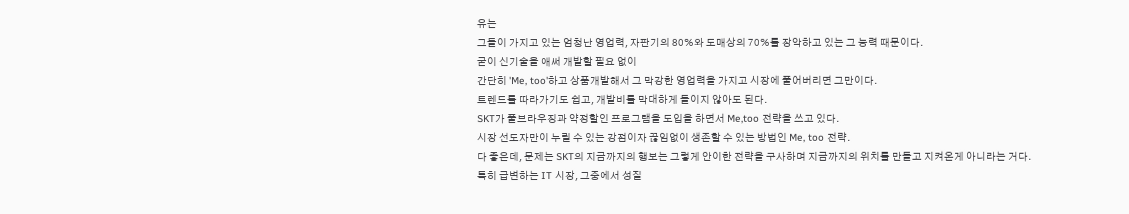유는
그들이 가지고 있는 엄청난 영업력, 자판기의 80%와 도매상의 70%를 장악하고 있는 그 능력 때문이다.
굳이 신기술을 애써 개발할 필요 없이
간단히 'Me, too'하고 상품개발해서 그 막강한 영업력을 가지고 시장에 풀어버리면 그만이다.
트렌드를 따라가기도 쉽고, 개발비를 막대하게 들이지 않아도 된다.
SKT가 풀브라우징과 약정할인 프로그램을 도입을 하면서 Me,too 전략을 쓰고 있다.
시장 선도자만이 누릴 수 있는 강점이자 끊임없이 생존할 수 있는 방법인 Me, too 전략.
다 좋은데, 문제는 SKT의 지금까지의 행보는 그렇게 안이한 전략을 구사하며 지금까지의 위치를 만들고 지켜온게 아니라는 거다.
특히 급변하는 IT 시장, 그중에서 성질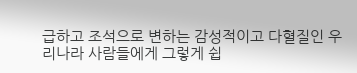급하고 조석으로 변하는 감성적이고 다혈질인 우리나라 사람들에게 그렇게 쉽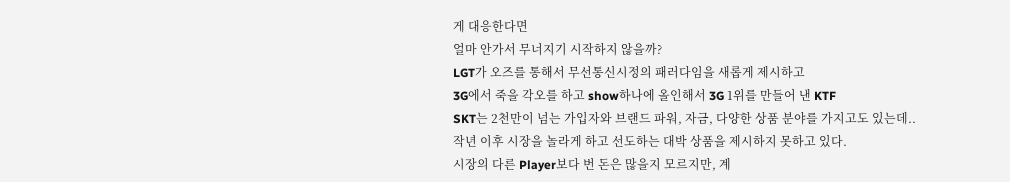게 대응한다면
얼마 안가서 무너지기 시작하지 않을까?
LGT가 오즈를 통해서 무선통신시정의 패러다임을 새롭게 제시하고
3G에서 죽을 각오를 하고 show하나에 올인해서 3G 1위를 만들어 낸 KTF
SKT는 2천만이 넘는 가입자와 브랜드 파워, 자금, 다양한 상품 분야를 가지고도 있는데..
작년 이후 시장을 놀라게 하고 선도하는 대박 상품을 제시하지 못하고 있다.
시장의 다른 Player보다 번 돈은 많을지 모르지만, 계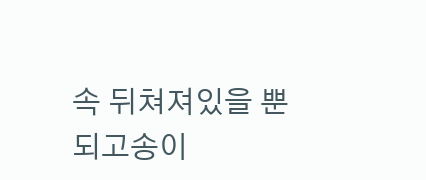속 뒤쳐져있을 뿐
되고송이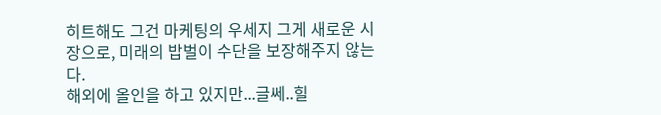히트해도 그건 마케팅의 우세지 그게 새로운 시장으로, 미래의 밥벌이 수단을 보장해주지 않는다.
해외에 올인을 하고 있지만...글쎄..힐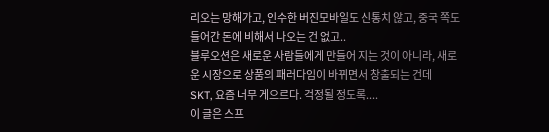리오는 망해가고, 인수한 버진모바일도 신통치 않고, 중국 쪽도 들어간 돈에 비해서 나오는 건 없고..
블루오션은 새로운 사람들에게 만들어 지는 것이 아니라, 새로운 시장으로 상품의 패러다임이 바뀌면서 창출되는 건데
SKT, 요즘 너무 게으르다. 걱정될 정도록....
이 글은 스프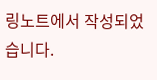링노트에서 작성되었습니다.